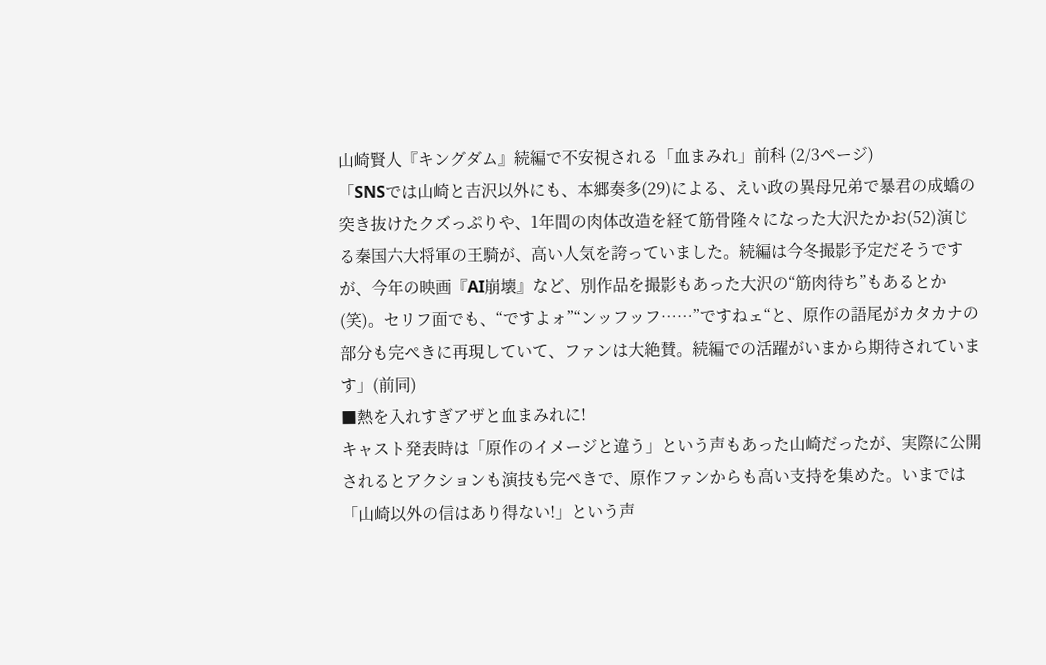山崎賢人『キングダム』続編で不安視される「血まみれ」前科 (2/3ページ)
「SNSでは山崎と吉沢以外にも、本郷奏多(29)による、えい政の異母兄弟で暴君の成蟜の突き抜けたクズっぷりや、1年間の肉体改造を経て筋骨隆々になった大沢たかお(52)演じる秦国六大将軍の王騎が、高い人気を誇っていました。続編は今冬撮影予定だそうですが、今年の映画『AI崩壊』など、別作品を撮影もあった大沢の“筋肉待ち”もあるとか(笑)。セリフ面でも、“ですよォ”“ンッフッフ……”ですねェ“と、原作の語尾がカタカナの部分も完ぺきに再現していて、ファンは大絶賛。続編での活躍がいまから期待されています」(前同)
■熱を入れすぎアザと血まみれに!
キャスト発表時は「原作のイメージと違う」という声もあった山崎だったが、実際に公開されるとアクションも演技も完ぺきで、原作ファンからも高い支持を集めた。いまでは「山崎以外の信はあり得ない!」という声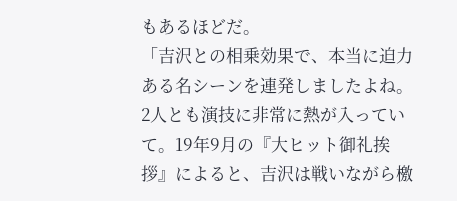もあるほどだ。
「吉沢との相乗効果で、本当に迫力ある名シーンを連発しましたよね。2人とも演技に非常に熱が入っていて。19年9月の『大ヒット御礼挨拶』によると、吉沢は戦いながら檄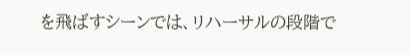を飛ばすシーンでは、リハーサルの段階で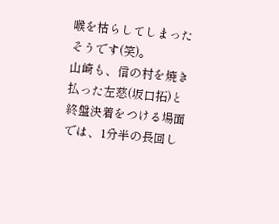喉を枯らしてしまったそうです(笑)。
山崎も、信の村を焼き払った左慈(坂口拓)と終盤決着をつける場面では、1分半の長回し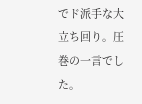でド派手な大立ち回り。圧巻の一言でした。